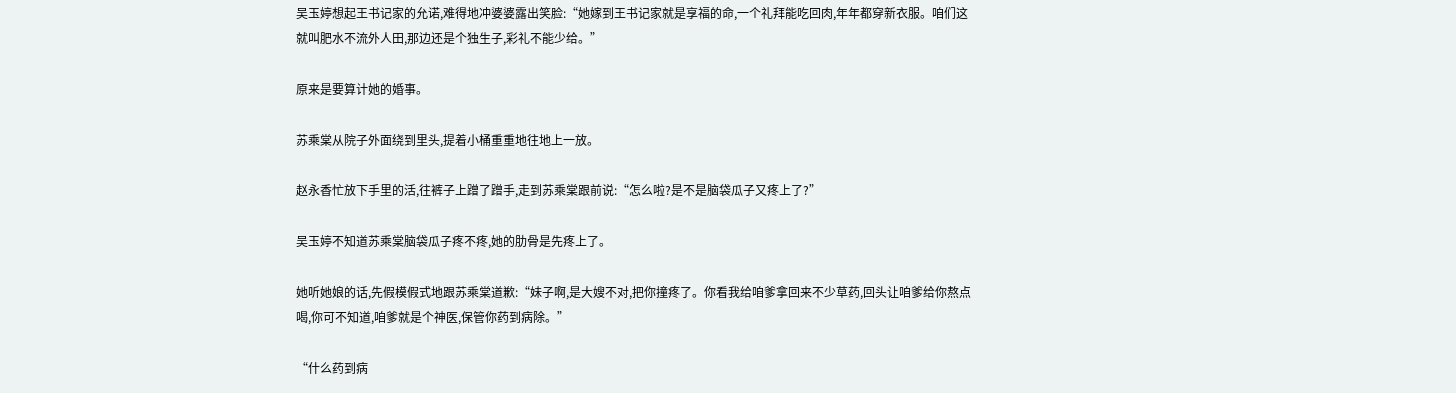吴玉婷想起王书记家的允诺,难得地冲婆婆露出笑脸:“她嫁到王书记家就是享福的命,一个礼拜能吃回肉,年年都穿新衣服。咱们这就叫肥水不流外人田,那边还是个独生子,彩礼不能少给。”

原来是要算计她的婚事。

苏乘棠从院子外面绕到里头,提着小桶重重地往地上一放。

赵永香忙放下手里的活,往裤子上蹭了蹭手,走到苏乘棠跟前说:“怎么啦?是不是脑袋瓜子又疼上了?”

吴玉婷不知道苏乘棠脑袋瓜子疼不疼,她的肋骨是先疼上了。

她听她娘的话,先假模假式地跟苏乘棠道歉:“妹子啊,是大嫂不对,把你撞疼了。你看我给咱爹拿回来不少草药,回头让咱爹给你熬点喝,你可不知道,咱爹就是个神医,保管你药到病除。”

“什么药到病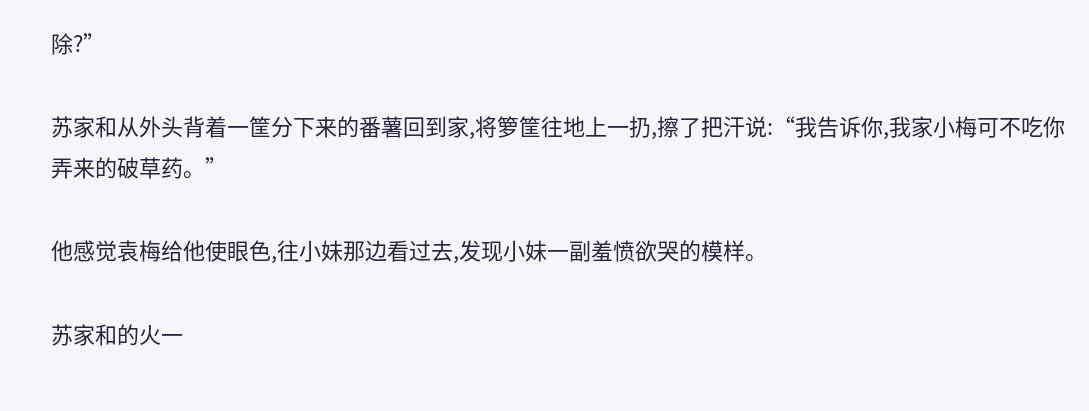除?”

苏家和从外头背着一筐分下来的番薯回到家,将箩筐往地上一扔,擦了把汗说:“我告诉你,我家小梅可不吃你弄来的破草药。”

他感觉袁梅给他使眼色,往小妹那边看过去,发现小妹一副羞愤欲哭的模样。

苏家和的火一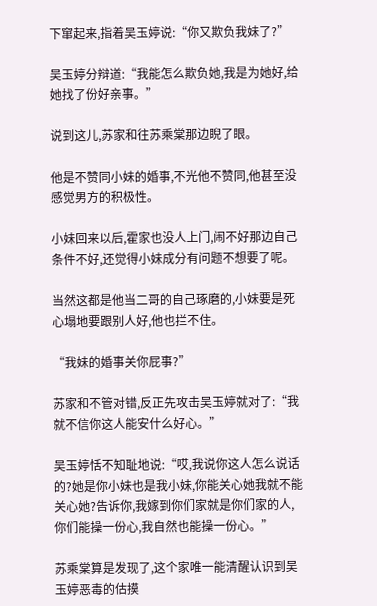下窜起来,指着吴玉婷说:“你又欺负我妹了?”

吴玉婷分辩道:“我能怎么欺负她,我是为她好,给她找了份好亲事。”

说到这儿,苏家和往苏乘棠那边睨了眼。

他是不赞同小妹的婚事,不光他不赞同,他甚至没感觉男方的积极性。

小妹回来以后,霍家也没人上门,闹不好那边自己条件不好,还觉得小妹成分有问题不想要了呢。

当然这都是他当二哥的自己琢磨的,小妹要是死心塌地要跟别人好,他也拦不住。

“我妹的婚事关你屁事?”

苏家和不管对错,反正先攻击吴玉婷就对了:“我就不信你这人能安什么好心。”

吴玉婷恬不知耻地说:“哎,我说你这人怎么说话的?她是你小妹也是我小妹,你能关心她我就不能关心她?告诉你,我嫁到你们家就是你们家的人,你们能操一份心,我自然也能操一份心。”

苏乘棠算是发现了,这个家唯一能清醒认识到吴玉婷恶毒的估摸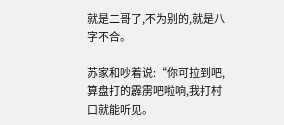就是二哥了,不为别的,就是八字不合。

苏家和吵着说:“你可拉到吧,算盘打的霹雳吧啦响,我打村口就能听见。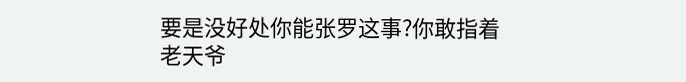要是没好处你能张罗这事?你敢指着老天爷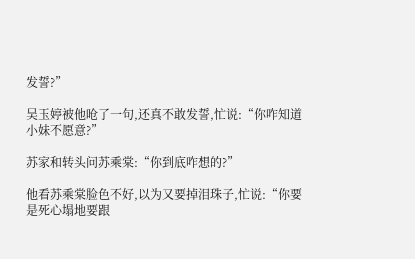发誓?”

吴玉婷被他呛了一句,还真不敢发誓,忙说:“你咋知道小妹不愿意?”

苏家和转头问苏乘棠:“你到底咋想的?”

他看苏乘棠脸色不好,以为又要掉泪珠子,忙说:“你要是死心塌地要跟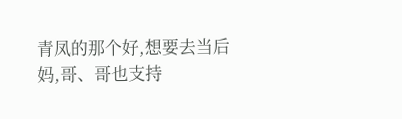青凤的那个好,想要去当后妈,哥、哥也支持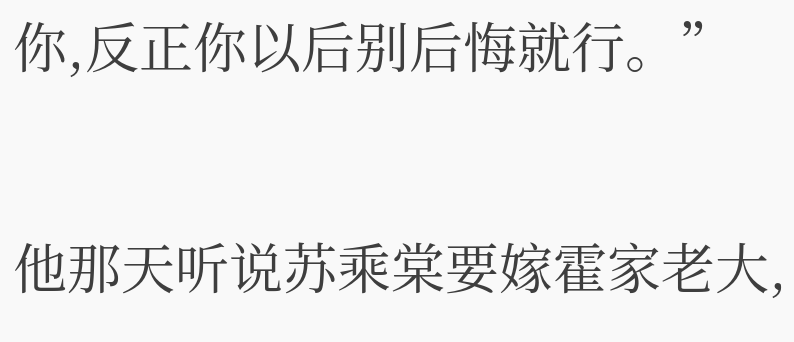你,反正你以后别后悔就行。”

他那天听说苏乘棠要嫁霍家老大,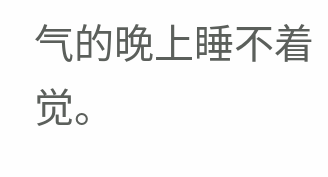气的晚上睡不着觉。